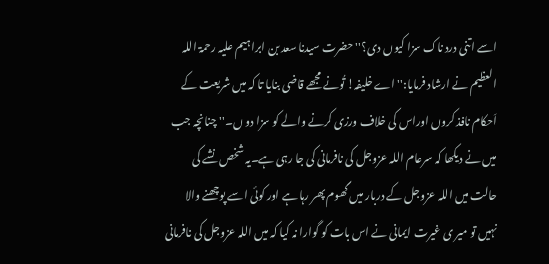اسے اتنی درد ناک سزا کیوں دی؟'' حضرت سیدنا سعد بن ابراہیم علیہ رحمۃ اللہ العظیم نے ارشاد فرمایا:'' اے خلیفہ! تُونے مجھے قاضی بنایا تا کہ میں شریعت کے اَحکام نافذ کروں اوراس کی خلاف ورزی کرنے والے کو سزا دو ں۔'' چنانچہ جب میں نے دیکھا کہ سرعام اللہ عزوجل کی نافرمانی کی جا رہی ہے۔یہ شخص نشے کی حالت میں اللہ عزوجل کے دربار میں گھوم پھر رہا ہے اور کوئی اسے پوچھنے والا نہیں تو میر ی غیرت ایمانی نے اس بات کو گوارا نہ کیا کہ میں اللہ عزوجل کی نافرمانی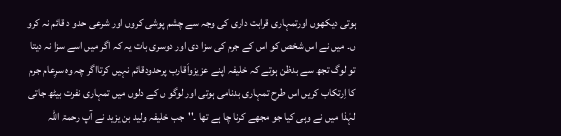ہوتی دیکھوں اورتمہاری قرابت داری کی وجہ سے چشم پوشی کروں اور شرعی حدو د قائم نہ کرو ں۔ میں نے اس شخص کو اس کے جرم کی سزا دی اور دوسری بات یہ کہ اگر میں اسے سزا نہ دیتا تو لوگ تجھ سے بدظن ہوتے کہ خلیفہ اپنے عزیزواَقارب پرحدودقائم نہیں کرتااگر چہ وہ سرِعام جرم کا اِرتکاب کریں اس طرح تمہاری بدنامی ہوتی اور لوگو ں کے دلوں میں تمہاری نفرت بیٹھ جاتی لہٰذا میں نے وہی کیا جو مجھے کرنا چا ہے تھا ۔''جب خلیفہ ولید بن یزید نے آپ رحمۃ اللہ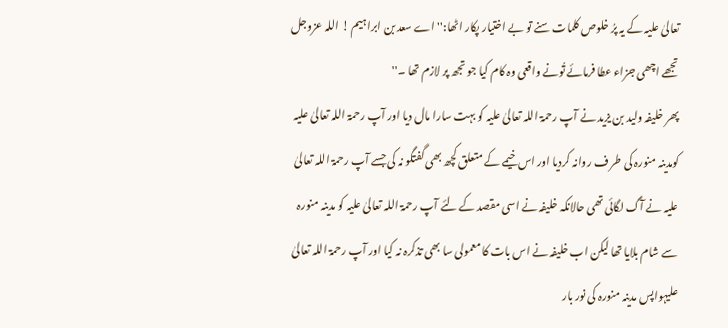تعالیٰ علیہ کے یہ پرُ خلوص کلمات سنے تو بے اختیار پکار اٹھا:'' اے سعد بن ابراہیم ! اللہ عزوجل تجھے اچھی جزاء عطا فرمائے تُونے واقعی وہ کام کیا جو تجھ پر لازم تھا ۔''
پھر خلیفہ ولید بن یزید نے آپ رحمۃ اللہ تعالیٰ علیہ کو بہت سارا مال دیا اور آپ رحمۃ اللہ تعالیٰ علیہ کومدینہ منورہ کی طر ف روانہ کردیا اور اس خیمے کے متعلق کچھ بھی گفتگو نہ کی جسے آپ رحمۃ اللہ تعالیٰ علیہ نے آگ لگائی تھی حالانکہ خلیفہ نے اسی مقصد کے لئے آپ رحمۃ اللہ تعالیٰ علیہ کو مدینہ منورہ سے شام بلایا تھا لیکن اب خلیفہ نے اس بات کا معمولی سا بھی تذکرہ نہ کیا اور آپ رحمۃ اللہ تعالیٰ علیہواپس مدینہ منورہ کی نور بار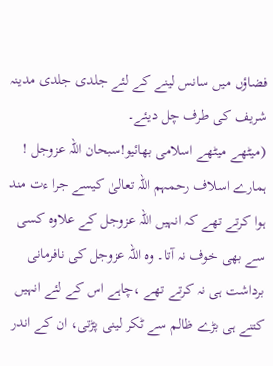فضاؤں میں سانس لینے کے لئے جلدی جلدی مدینہ شریف کی طرف چل دیئے۔
(میٹھے میٹھے اسلامی بھائیو!سبحان اللہ عزوجل ! ہمارے اسلاف رحمہم اللہ تعالیٰ کیسے جرا ءت مند ہوا کرتے تھے کہ انہیں اللہ عزوجل کے علاوہ کسی سے بھی خوف نہ آتا۔ وہ اللہ عزوجل کی نافرمانی برداشت ہی نہ کرتے تھے ،چاہے اس کے لئے انہیں کتنے ہی بڑے ظالم سے ٹکر لینی پڑتی، ان کے اندر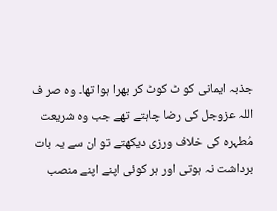جذبہ ایمانی کو ٹ کوٹ کر بھرا ہوا تھا۔ وہ صر ف اللہ عزوجل کی رضا چاہتے تھے جب وہ شریعت مُطہرہ کی خلاف ورزی دیکھتے تو ان سے یہ بات برداشت نہ ہوتی اور ہر کوئی اپنے اپنے منصب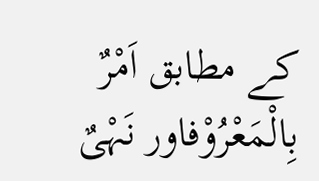کے مطابق اَمْرٌ بِالْمَعْرُوْفاور نَہْیٌ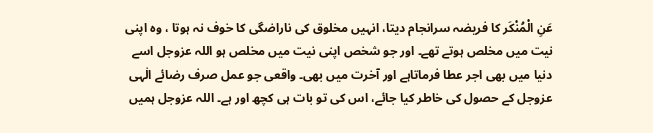عَنِ الْمُنْکَر کا فریضہ سرانجام دیتا، انہیں مخلوق کی ناراضگی کا خوف نہ ہوتا ، وہ اپنی نیت میں مخلص ہوتے تھے۔ اور جو شخص اپنی نیت میں مخلص ہو اللہ عزوجل اسے دنیا میں بھی اجر عطا فرماتاہے اور آخرت میں بھی۔ واقعی جو عمل صرف رضائے الٰہی عزوجل کے حصول کی خاطر کیا جائے، اس کی تو بات ہی کچھ اور ہے۔ اللہ عزوجل ہمیں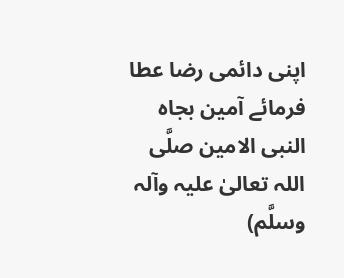اپنی دائمی رضا عطا فرمائے آمین بجاہ النبی الامین صلَّی اللہ تعالیٰ علیہ وآلہ وسلَّم)